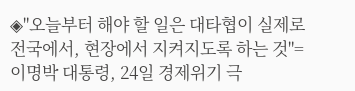◈"오늘부터 해야 할 일은 대타협이 실제로 전국에서, 현장에서 지켜지도록 하는 것"=이명박 대통령, 24일 경제위기 극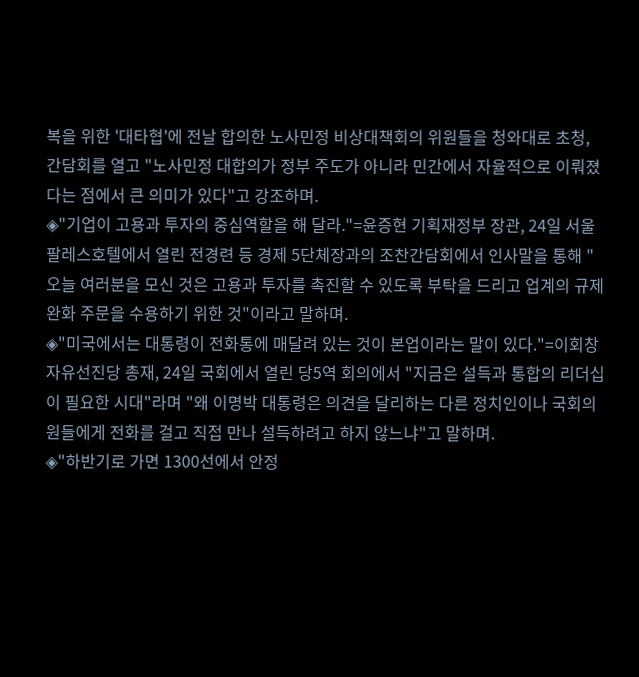복을 위한 '대타협'에 전날 합의한 노사민정 비상대책회의 위원들을 청와대로 초청, 간담회를 열고 "노사민정 대합의가 정부 주도가 아니라 민간에서 자율적으로 이뤄졌다는 점에서 큰 의미가 있다"고 강조하며.
◈"기업이 고용과 투자의 중심역할을 해 달라."=윤증현 기획재정부 장관, 24일 서울 팔레스호텔에서 열린 전경련 등 경제 5단체장과의 조찬간담회에서 인사말을 통해 "오늘 여러분을 모신 것은 고용과 투자를 촉진할 수 있도록 부탁을 드리고 업계의 규제완화 주문을 수용하기 위한 것"이라고 말하며.
◈"미국에서는 대통령이 전화통에 매달려 있는 것이 본업이라는 말이 있다."=이회창 자유선진당 총재, 24일 국회에서 열린 당5역 회의에서 "지금은 설득과 통합의 리더십이 필요한 시대"라며 "왜 이명박 대통령은 의견을 달리하는 다른 정치인이나 국회의원들에게 전화를 걸고 직접 만나 설득하려고 하지 않느냐"고 말하며.
◈"하반기로 가면 1300선에서 안정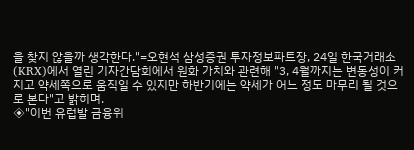을 찾지 않을까 생각한다."=오현석 삼성증권 투자정보파트장, 24일 한국거래소(KRX)에서 열린 기자간담회에서 원화 가치와 관련해 "3, 4월까지는 변동성이 커지고 약세쪽으로 움직일 수 있지만 하반기에는 약세가 어느 정도 마무리 될 것으로 본다"고 밝히며.
◈"이번 유럽발 금융위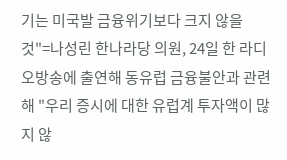기는 미국발 금융위기보다 크지 않을 것"=나성린 한나라당 의원, 24일 한 라디오방송에 출연해 동유럽 금융불안과 관련해 "우리 증시에 대한 유럽계 투자액이 많지 않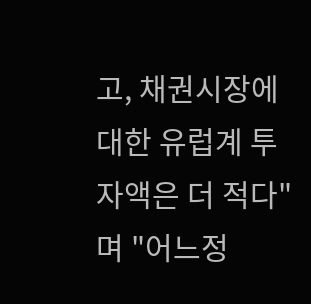고, 채권시장에 대한 유럽계 투자액은 더 적다"며 "어느정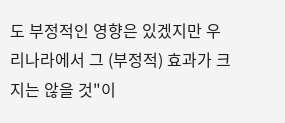도 부정적인 영향은 있겠지만 우리나라에서 그 (부정적) 효과가 크지는 않을 것"이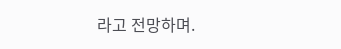라고 전망하며.